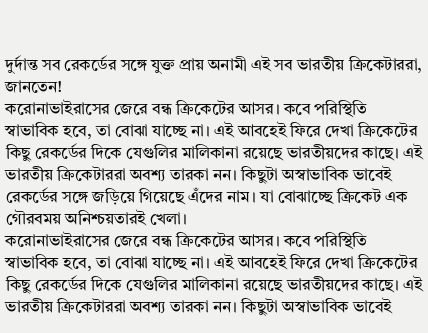দুর্দান্ত সব রেকর্ডের সঙ্গে যুক্ত প্রায় অনামী এই সব ভারতীয় ক্রিকেটাররা, জানতেন!
করোনাভাইরাসের জেরে বন্ধ ক্রিকেটের আসর। কবে পরিস্থিতি স্বাভাবিক হবে, তা বোঝা যাচ্ছে না। এই আবহেই ফিরে দেখা ক্রিকেটের কিছু রেকর্ডের দিকে যেগুলির মালিকানা রয়েছে ভারতীয়দের কাছে। এই ভারতীয় ক্রিকেটাররা অবশ্য তারকা নন। কিছুটা অস্বাভাবিক ভাবেই রেকর্ডের সঙ্গে জড়িয়ে গিয়েছে এঁদের নাম। যা বোঝাচ্ছে ক্রিকেট এক গৌরবময় অনিশ্চয়তারই খেলা।
করোনাভাইরাসের জেরে বন্ধ ক্রিকেটের আসর। কবে পরিস্থিতি স্বাভাবিক হবে, তা বোঝা যাচ্ছে না। এই আবহেই ফিরে দেখা ক্রিকেটের কিছু রেকর্ডের দিকে যেগুলির মালিকানা রয়েছে ভারতীয়দের কাছে। এই ভারতীয় ক্রিকেটাররা অবশ্য তারকা নন। কিছুটা অস্বাভাবিক ভাবেই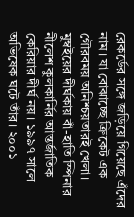রেকর্ডের সঙ্গে জড়িয়ে গিয়েছে এঁদের নাম। যা বোঝাচ্ছে ক্রিকেট এক গৌরবময় অনিশ্চয়তারই খেলা।
মুম্বইয়ের দীর্ঘকায় বাঁ-হাতি স্পিনার নীলেশ কুলকার্নির আন্তর্জাতিক কেরিয়ার দীর্ঘ নয়। ১৯৯৭ সালে অভিষেক ঘটে তাঁর। ২০০১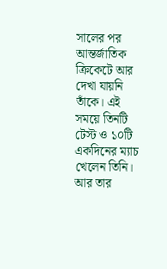সালের পর আন্তর্জাতিক ক্রিকেটে আর দেখা যায়নি তাঁকে। এই সময়ে তিনটি টেস্ট ও ১০টি একদিনের ম্যাচ খেলেন তিনি। আর তার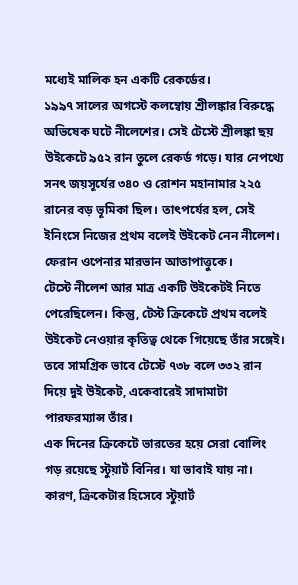মধ্যেই মালিক হন একটি রেকর্ডের।
১৯৯৭ সালের অগস্টে কলম্বোয় শ্রীলঙ্কার বিরুদ্ধে অভিষেক ঘটে নীলেশের। সেই টেস্টে শ্রীলঙ্কা ছয় উইকেটে ৯৫২ রান তুলে রেকর্ড গড়ে। যার নেপথ্যে সনৎ জয়সূর্যের ৩৪০ ও রোশন মহানামার ২২৫ রানের বড় ভূমিকা ছিল। তাৎপর্যের হল, সেই ইনিংসে নিজের প্রথম বলেই উইকেট নেন নীলেশ। ফেরান ওপেনার মারভান আতাপাত্তুকে।
টেস্টে নীলেশ আর মাত্র একটি উইকেটই নিতে পেরেছিলেন। কিন্তু, টেস্ট ক্রিকেটে প্রথম বলেই উইকেট নেওয়ার কৃতিত্ব থেকে গিয়েছে তাঁর সঙ্গেই। তবে সামগ্রিক ভাবে টেস্টে ৭৩৮ বলে ৩৩২ রান দিয়ে দুই উইকেট, একেবারেই সাদামাটা পারফরম্যান্স তাঁর।
এক দিনের ক্রিকেটে ভারতের হয়ে সেরা বোলিং গড় রয়েছে স্টুয়ার্ট বিনির। যা ভাবাই যায় না। কারণ, ক্রিকেটার হিসেবে স্টুয়ার্ট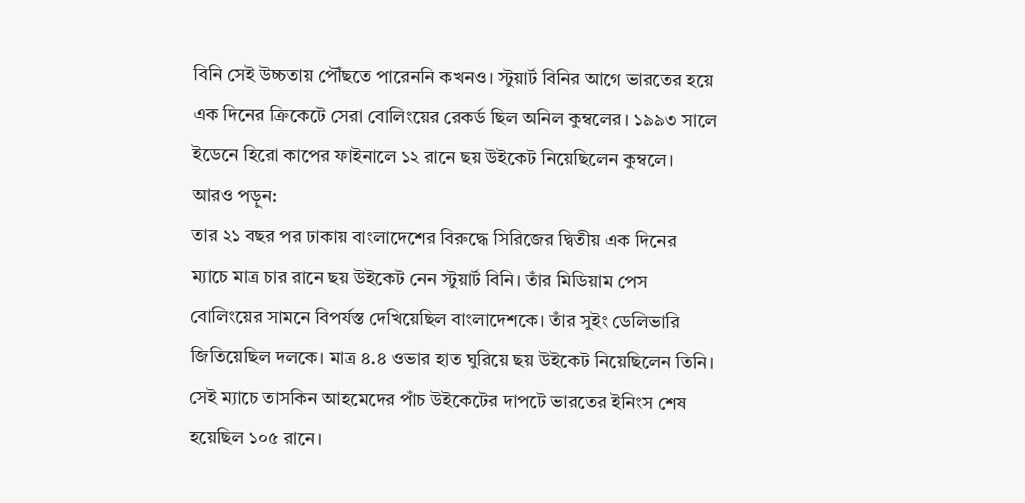বিনি সেই উচ্চতায় পৌঁছতে পারেননি কখনও। স্টুয়ার্ট বিনির আগে ভারতের হয়ে এক দিনের ক্রিকেটে সেরা বোলিংয়ের রেকর্ড ছিল অনিল কুম্বলের। ১৯৯৩ সালে ইডেনে হিরো কাপের ফাইনালে ১২ রানে ছয় উইকেট নিয়েছিলেন কুম্বলে।
আরও পড়ুন:
তার ২১ বছর পর ঢাকায় বাংলাদেশের বিরুদ্ধে সিরিজের দ্বিতীয় এক দিনের ম্যাচে মাত্র চার রানে ছয় উইকেট নেন স্টুয়ার্ট বিনি। তাঁর মিডিয়াম পেস বোলিংয়ের সামনে বিপর্যস্ত দেখিয়েছিল বাংলাদেশকে। তাঁর সুইং ডেলিভারি জিতিয়েছিল দলকে। মাত্র ৪.৪ ওভার হাত ঘুরিয়ে ছয় উইকেট নিয়েছিলেন তিনি।
সেই ম্যাচে তাসকিন আহমেদের পাঁচ উইকেটের দাপটে ভারতের ইনিংস শেষ হয়েছিল ১০৫ রানে।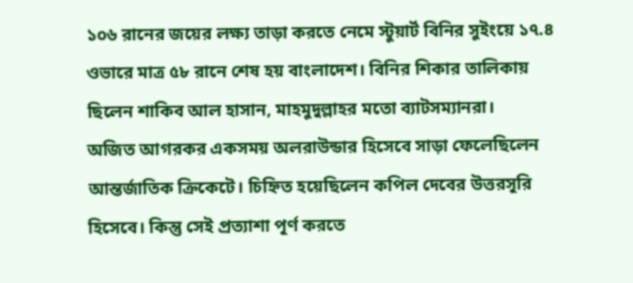১০৬ রানের জয়ের লক্ষ্য তাড়া করতে নেমে স্টুয়ার্ট বিনির সুইংয়ে ১৭.৪ ওভারে মাত্র ৫৮ রানে শেষ হয় বাংলাদেশ। বিনির শিকার তালিকায় ছিলেন শাকিব আল হাসান, মাহমুদুল্লাহর মতো ব্যাটসম্যানরা।
অজিত আগরকর একসময় অলরাউন্ডার হিসেবে সাড়া ফেলেছিলেন আন্তর্জাতিক ক্রিকেটে। চিহ্নিত হয়েছিলেন কপিল দেবের উত্তরসূরি হিসেবে। কিন্তু সেই প্রত্যাশা পূর্ণ করতে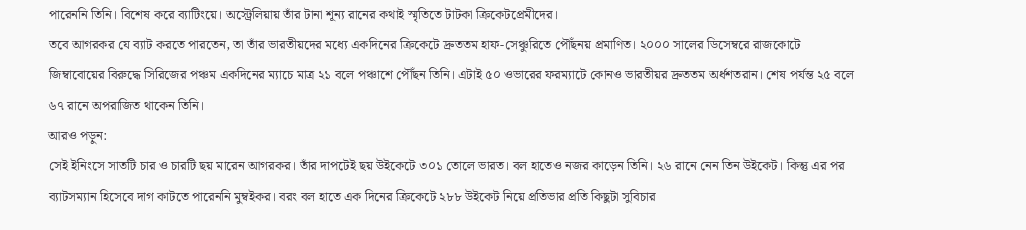পারেননি তিনি। বিশেষ করে ব্যাটিংয়ে। অস্ট্রেলিয়ায় তাঁর টানা শূন্য রানের কথাই স্মৃতিতে টাটকা ক্রিকেটপ্রেমীদের।
তবে আগরকর যে ব্যাট করতে পারতেন, তা তাঁর ভারতীয়দের মধ্যে একদিনের ক্রিকেটে দ্রুততম হাফ-সেঞ্চুরিতে পৌঁছনয় প্রমাণিত। ২০০০ সালের ডিসেম্বরে রাজকোটে জিম্বাবোয়ের বিরুদ্ধে সিরিজের পঞ্চম একদিনের ম্যাচে মাত্র ২১ বলে পঞ্চাশে পৌঁছন তিনি। এটাই ৫০ ওভারের ফরম্যাটে কোনও ভারতীয়র দ্রুততম অর্ধশতরান। শেষ পর্যন্ত ২৫ বলে ৬৭ রানে অপরাজিত থাকেন তিনি।
আরও পড়ুন:
সেই ইনিংসে সাতটি চার ও চারটি ছয় মারেন আগরকর। তাঁর দাপটেই ছয় উইকেটে ৩০১ তোলে ভারত। বল হাতেও নজর কাড়েন তিনি। ২৬ রানে নেন তিন উইকেট। কিন্তু এর পর ব্যাটসম্যান হিসেবে দাগ কাটতে পারেননি মুম্বইকর। বরং বল হাতে এক দিনের ক্রিকেটে ২৮৮ উইকেট নিয়ে প্রতিভার প্রতি কিছুটা সুবিচার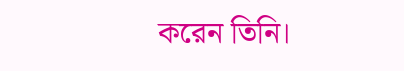করেন তিনি।